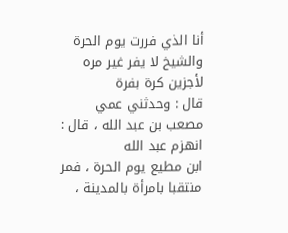أنا الذي فررت يوم الحرة
والشيخ لا يفر غير مره
لأجزين كرة بفرة
قال : وحدثني عمي مصعب بن عبد الله ، قال : انهزم عبد الله
ابن مطيع يوم الحرة ، فمر منتقبا بامرأة بالمدينة ،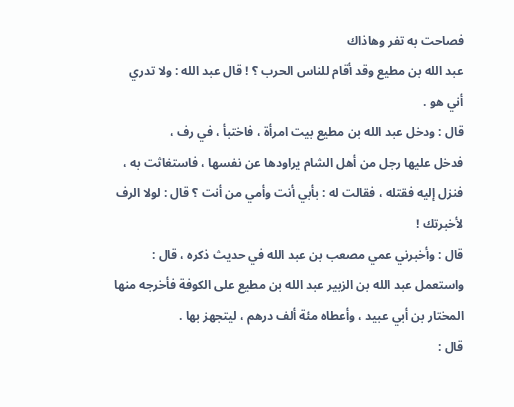فصاحت به تفر وهاذاك
عبد الله بن مطيع وقد أقام للناس الحرب ؟ ! قال عبد الله : ولا تدري
أني هو .
قال : ودخل عبد الله بن مطيع بيت امرأة ، فاختبأ ، في رف ،
فدخل عليها رجل من أهل الشام يراودها عن نفسها ، فاستغاثت به ،
فنزل إليه فقتله ، فقالت له : بأبي أنت وأمي من أنت ؟ قال : لولا الرف
لأخبرتك !
قال : وأخبرني عمي مصعب بن عبد الله في حديث ذكره ، قال :
واستعمل عبد الله بن الزبير عبد الله بن مطيع على الكوفة فأخرجه منها
المختار بن أبي عبيد ، وأعطاه مئة ألف درهم ، ليتجهز بها .
قال :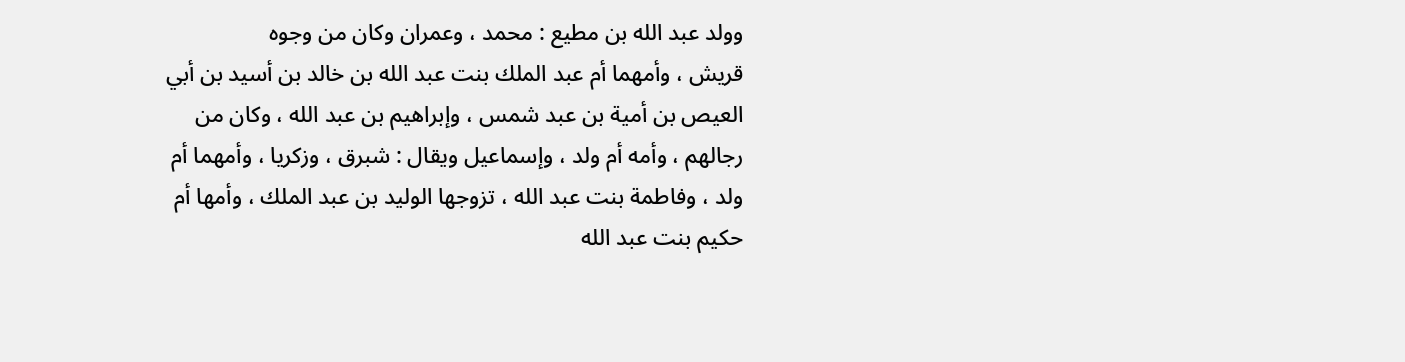وولد عبد الله بن مطيع : محمد ، وعمران وكان من وجوه
قريش ، وأمهما أم عبد الملك بنت عبد الله بن خالد بن أسيد بن أبي
العيص بن أمية بن عبد شمس ، وإبراهيم بن عبد الله ، وكان من
رجالهم ، وأمه أم ولد ، وإسماعيل ويقال : شبرق ، وزكريا ، وأمهما أم
ولد ، وفاطمة بنت عبد الله ، تزوجها الوليد بن عبد الملك ، وأمها أم
حكيم بنت عبد الله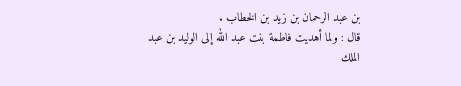بن عبد الرحمان بن زيد بن الخطاب .
قال : ولما أهديت فاطمة بنت عبد الله إلى الوليد بن عبد الملك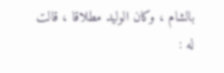بالشام ، وكان الوليد مطلاقا ، قالت له :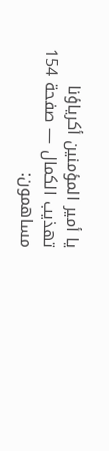يا أمير المؤمنين أكرياؤنا
تهذيب الكمال — صفحة 154
مساهمون: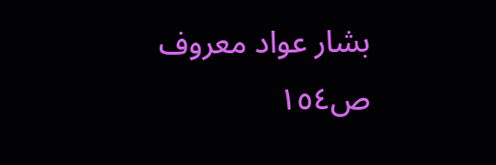بشار عواد معروف
ص١٥٤